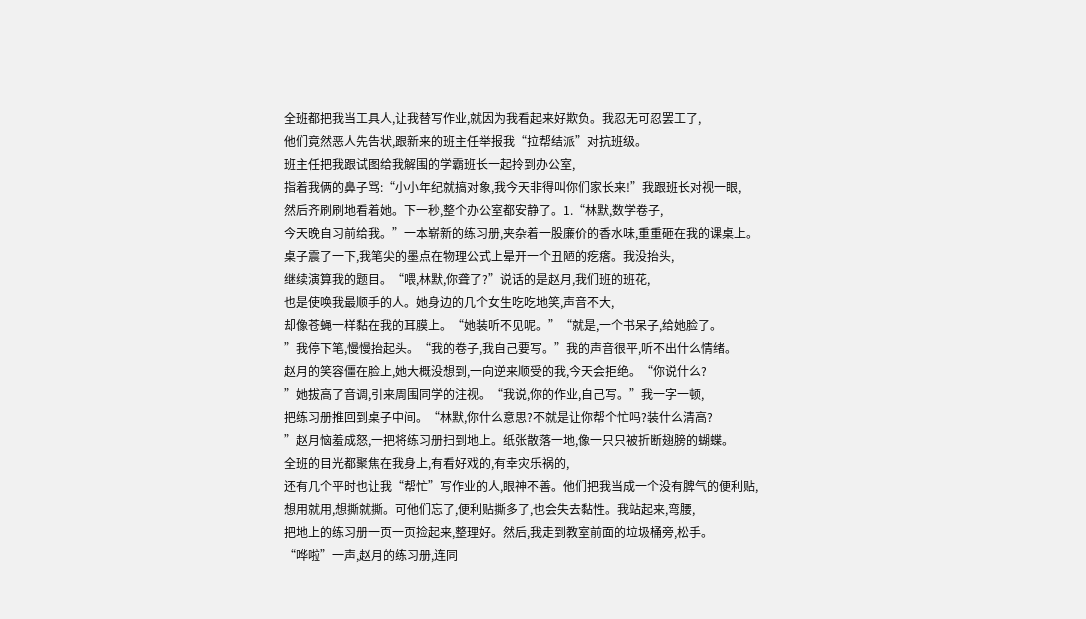全班都把我当工具人,让我替写作业,就因为我看起来好欺负。我忍无可忍罢工了,
他们竟然恶人先告状,跟新来的班主任举报我“拉帮结派”对抗班级。
班主任把我跟试图给我解围的学霸班长一起拎到办公室,
指着我俩的鼻子骂:“小小年纪就搞对象,我今天非得叫你们家长来!”我跟班长对视一眼,
然后齐刷刷地看着她。下一秒,整个办公室都安静了。1.“林默,数学卷子,
今天晚自习前给我。”一本崭新的练习册,夹杂着一股廉价的香水味,重重砸在我的课桌上。
桌子震了一下,我笔尖的墨点在物理公式上晕开一个丑陋的疙瘩。我没抬头,
继续演算我的题目。“喂,林默,你聋了?”说话的是赵月,我们班的班花,
也是使唤我最顺手的人。她身边的几个女生吃吃地笑,声音不大,
却像苍蝇一样黏在我的耳膜上。“她装听不见呢。”“就是,一个书呆子,给她脸了。
”我停下笔,慢慢抬起头。“我的卷子,我自己要写。”我的声音很平,听不出什么情绪。
赵月的笑容僵在脸上,她大概没想到,一向逆来顺受的我,今天会拒绝。“你说什么?
”她拔高了音调,引来周围同学的注视。“我说,你的作业,自己写。”我一字一顿,
把练习册推回到桌子中间。“林默,你什么意思?不就是让你帮个忙吗?装什么清高?
”赵月恼羞成怒,一把将练习册扫到地上。纸张散落一地,像一只只被折断翅膀的蝴蝶。
全班的目光都聚焦在我身上,有看好戏的,有幸灾乐祸的,
还有几个平时也让我“帮忙”写作业的人,眼神不善。他们把我当成一个没有脾气的便利贴,
想用就用,想撕就撕。可他们忘了,便利贴撕多了,也会失去黏性。我站起来,弯腰,
把地上的练习册一页一页捡起来,整理好。然后,我走到教室前面的垃圾桶旁,松手。
“哗啦”一声,赵月的练习册,连同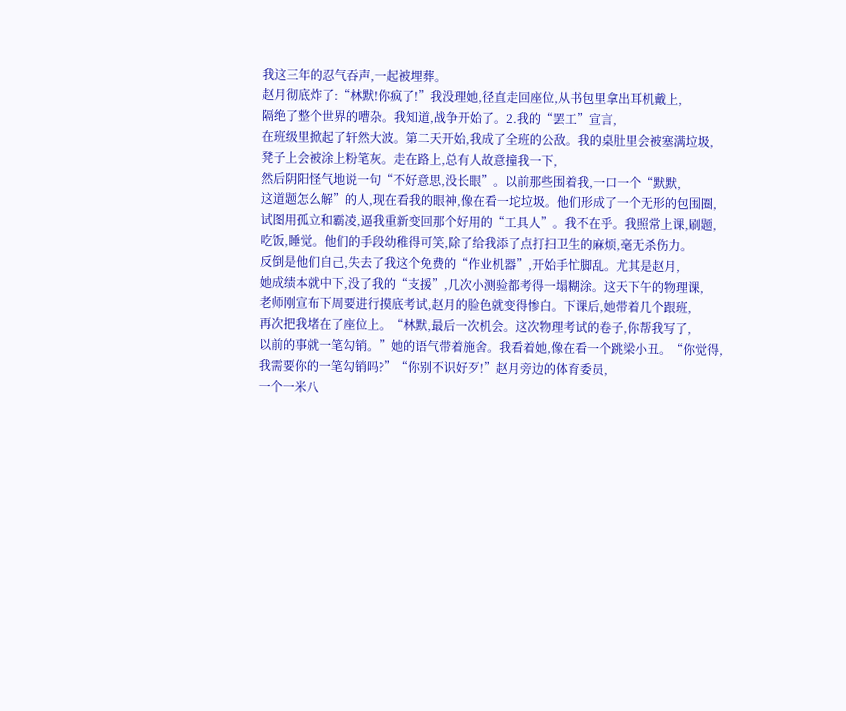我这三年的忍气吞声,一起被埋葬。
赵月彻底炸了:“林默!你疯了!”我没理她,径直走回座位,从书包里拿出耳机戴上,
隔绝了整个世界的嘈杂。我知道,战争开始了。2.我的“罢工”宣言,
在班级里掀起了轩然大波。第二天开始,我成了全班的公敌。我的桌肚里会被塞满垃圾,
凳子上会被涂上粉笔灰。走在路上,总有人故意撞我一下,
然后阴阳怪气地说一句“不好意思,没长眼”。以前那些围着我,一口一个“默默,
这道题怎么解”的人,现在看我的眼神,像在看一坨垃圾。他们形成了一个无形的包围圈,
试图用孤立和霸凌,逼我重新变回那个好用的“工具人”。我不在乎。我照常上课,刷题,
吃饭,睡觉。他们的手段幼稚得可笑,除了给我添了点打扫卫生的麻烦,毫无杀伤力。
反倒是他们自己,失去了我这个免费的“作业机器”,开始手忙脚乱。尤其是赵月,
她成绩本就中下,没了我的“支援”,几次小测验都考得一塌糊涂。这天下午的物理课,
老师刚宣布下周要进行摸底考试,赵月的脸色就变得惨白。下课后,她带着几个跟班,
再次把我堵在了座位上。“林默,最后一次机会。这次物理考试的卷子,你帮我写了,
以前的事就一笔勾销。”她的语气带着施舍。我看着她,像在看一个跳梁小丑。“你觉得,
我需要你的一笔勾销吗?”“你别不识好歹!”赵月旁边的体育委员,
一个一米八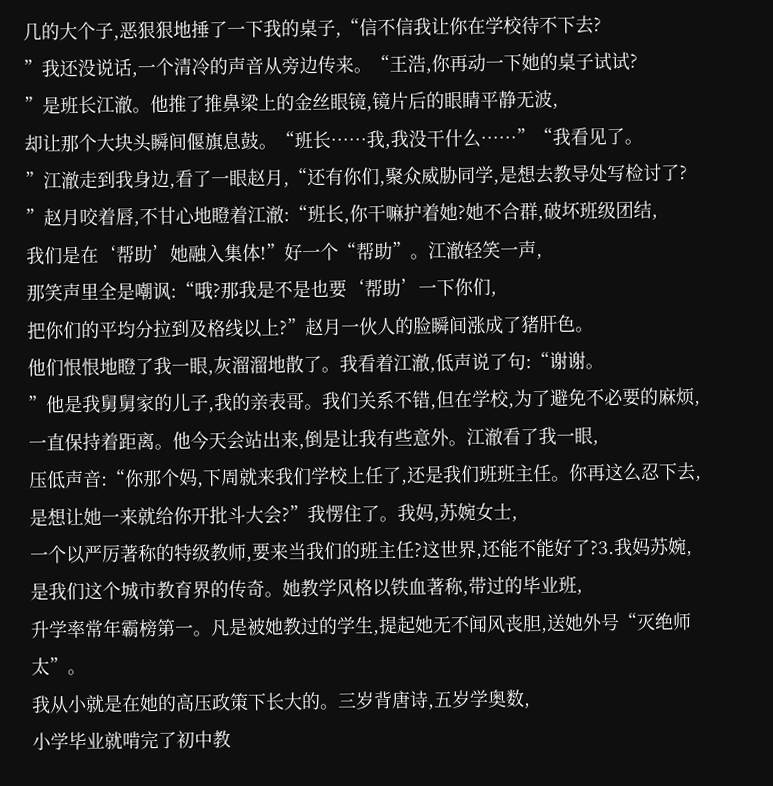几的大个子,恶狠狠地捶了一下我的桌子,“信不信我让你在学校待不下去?
”我还没说话,一个清冷的声音从旁边传来。“王浩,你再动一下她的桌子试试?
”是班长江澈。他推了推鼻梁上的金丝眼镜,镜片后的眼睛平静无波,
却让那个大块头瞬间偃旗息鼓。“班长……我,我没干什么……”“我看见了。
”江澈走到我身边,看了一眼赵月,“还有你们,聚众威胁同学,是想去教导处写检讨了?
”赵月咬着唇,不甘心地瞪着江澈:“班长,你干嘛护着她?她不合群,破坏班级团结,
我们是在‘帮助’她融入集体!”好一个“帮助”。江澈轻笑一声,
那笑声里全是嘲讽:“哦?那我是不是也要‘帮助’一下你们,
把你们的平均分拉到及格线以上?”赵月一伙人的脸瞬间涨成了猪肝色。
他们恨恨地瞪了我一眼,灰溜溜地散了。我看着江澈,低声说了句:“谢谢。
”他是我舅舅家的儿子,我的亲表哥。我们关系不错,但在学校,为了避免不必要的麻烦,
一直保持着距离。他今天会站出来,倒是让我有些意外。江澈看了我一眼,
压低声音:“你那个妈,下周就来我们学校上任了,还是我们班班主任。你再这么忍下去,
是想让她一来就给你开批斗大会?”我愣住了。我妈,苏婉女士,
一个以严厉著称的特级教师,要来当我们的班主任?这世界,还能不能好了?3.我妈苏婉,
是我们这个城市教育界的传奇。她教学风格以铁血著称,带过的毕业班,
升学率常年霸榜第一。凡是被她教过的学生,提起她无不闻风丧胆,送她外号“灭绝师太”。
我从小就是在她的高压政策下长大的。三岁背唐诗,五岁学奥数,
小学毕业就啃完了初中教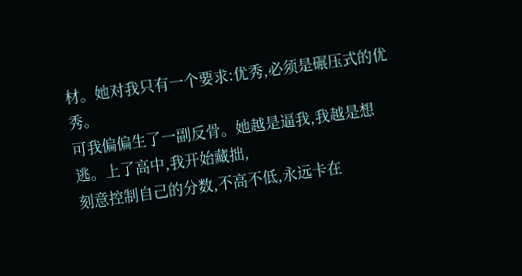材。她对我只有一个要求:优秀,必须是碾压式的优秀。
可我偏偏生了一副反骨。她越是逼我,我越是想逃。上了高中,我开始藏拙,
刻意控制自己的分数,不高不低,永远卡在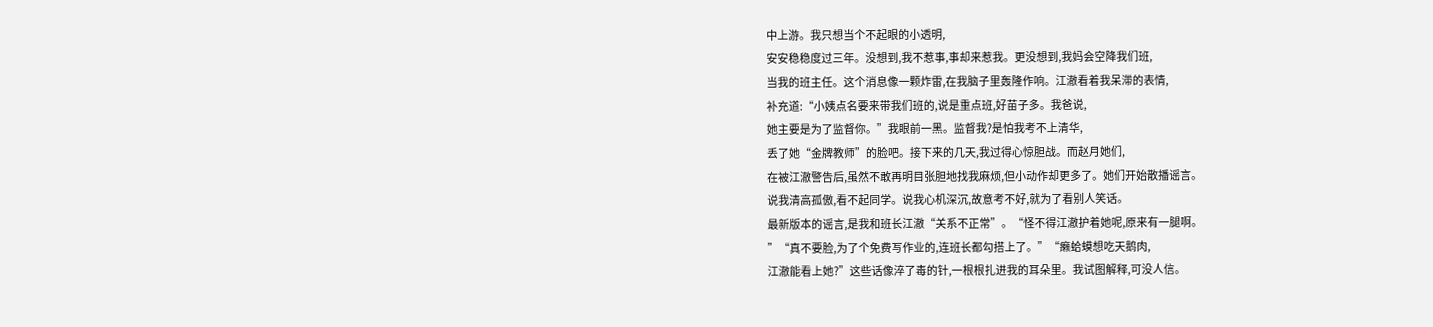中上游。我只想当个不起眼的小透明,
安安稳稳度过三年。没想到,我不惹事,事却来惹我。更没想到,我妈会空降我们班,
当我的班主任。这个消息像一颗炸雷,在我脑子里轰隆作响。江澈看着我呆滞的表情,
补充道:“小姨点名要来带我们班的,说是重点班,好苗子多。我爸说,
她主要是为了监督你。”我眼前一黑。监督我?是怕我考不上清华,
丢了她“金牌教师”的脸吧。接下来的几天,我过得心惊胆战。而赵月她们,
在被江澈警告后,虽然不敢再明目张胆地找我麻烦,但小动作却更多了。她们开始散播谣言。
说我清高孤傲,看不起同学。说我心机深沉,故意考不好,就为了看别人笑话。
最新版本的谣言,是我和班长江澈“关系不正常”。“怪不得江澈护着她呢,原来有一腿啊。
”“真不要脸,为了个免费写作业的,连班长都勾搭上了。”“癞蛤蟆想吃天鹅肉,
江澈能看上她?”这些话像淬了毒的针,一根根扎进我的耳朵里。我试图解释,可没人信。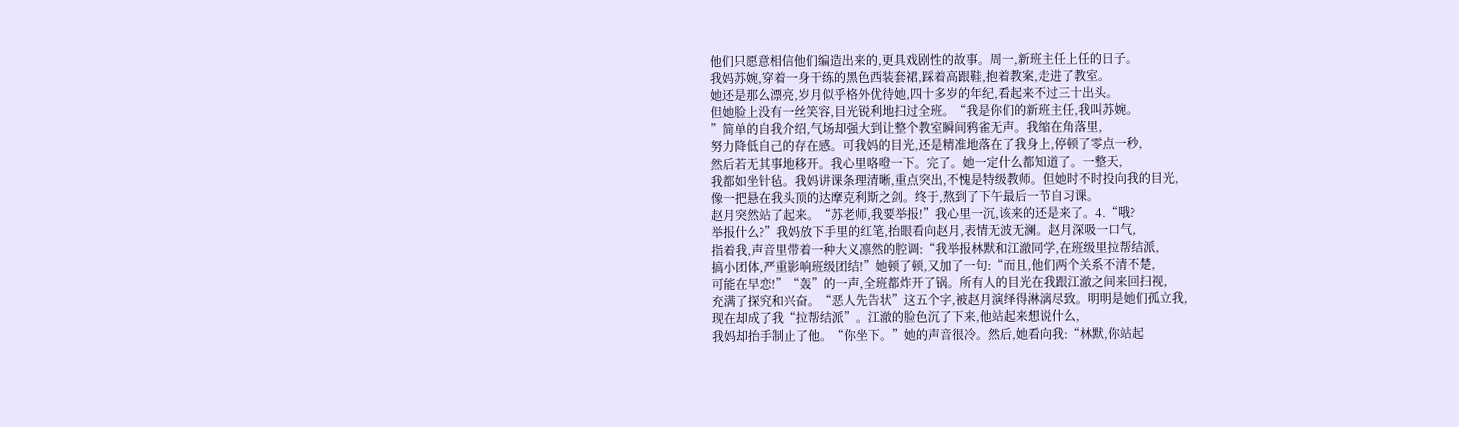他们只愿意相信他们编造出来的,更具戏剧性的故事。周一,新班主任上任的日子。
我妈苏婉,穿着一身干练的黑色西装套裙,踩着高跟鞋,抱着教案,走进了教室。
她还是那么漂亮,岁月似乎格外优待她,四十多岁的年纪,看起来不过三十出头。
但她脸上没有一丝笑容,目光锐利地扫过全班。“我是你们的新班主任,我叫苏婉。
”简单的自我介绍,气场却强大到让整个教室瞬间鸦雀无声。我缩在角落里,
努力降低自己的存在感。可我妈的目光,还是精准地落在了我身上,停顿了零点一秒,
然后若无其事地移开。我心里咯噔一下。完了。她一定什么都知道了。一整天,
我都如坐针毡。我妈讲课条理清晰,重点突出,不愧是特级教师。但她时不时投向我的目光,
像一把悬在我头顶的达摩克利斯之剑。终于,熬到了下午最后一节自习课。
赵月突然站了起来。“苏老师,我要举报!”我心里一沉,该来的还是来了。4.“哦?
举报什么?”我妈放下手里的红笔,抬眼看向赵月,表情无波无澜。赵月深吸一口气,
指着我,声音里带着一种大义凛然的腔调:“我举报林默和江澈同学,在班级里拉帮结派,
搞小团体,严重影响班级团结!”她顿了顿,又加了一句:“而且,他们两个关系不清不楚,
可能在早恋!”“轰”的一声,全班都炸开了锅。所有人的目光在我跟江澈之间来回扫视,
充满了探究和兴奋。“恶人先告状”这五个字,被赵月演绎得淋漓尽致。明明是她们孤立我,
现在却成了我“拉帮结派”。江澈的脸色沉了下来,他站起来想说什么,
我妈却抬手制止了他。“你坐下。”她的声音很冷。然后,她看向我:“林默,你站起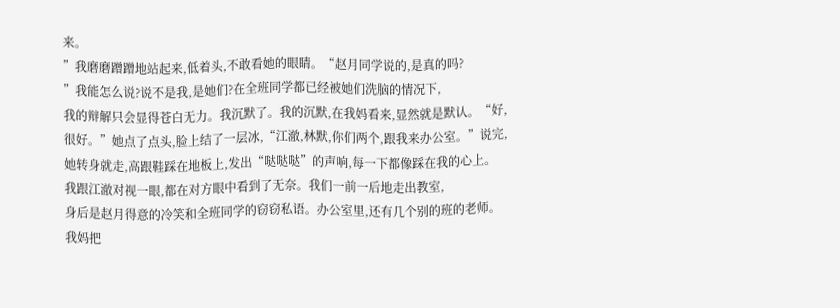来。
”我磨磨蹭蹭地站起来,低着头,不敢看她的眼睛。“赵月同学说的,是真的吗?
”我能怎么说?说不是我,是她们?在全班同学都已经被她们洗脑的情况下,
我的辩解只会显得苍白无力。我沉默了。我的沉默,在我妈看来,显然就是默认。“好,
很好。”她点了点头,脸上结了一层冰,“江澈,林默,你们两个,跟我来办公室。”说完,
她转身就走,高跟鞋踩在地板上,发出“哒哒哒”的声响,每一下都像踩在我的心上。
我跟江澈对视一眼,都在对方眼中看到了无奈。我们一前一后地走出教室,
身后是赵月得意的冷笑和全班同学的窃窃私语。办公室里,还有几个别的班的老师。
我妈把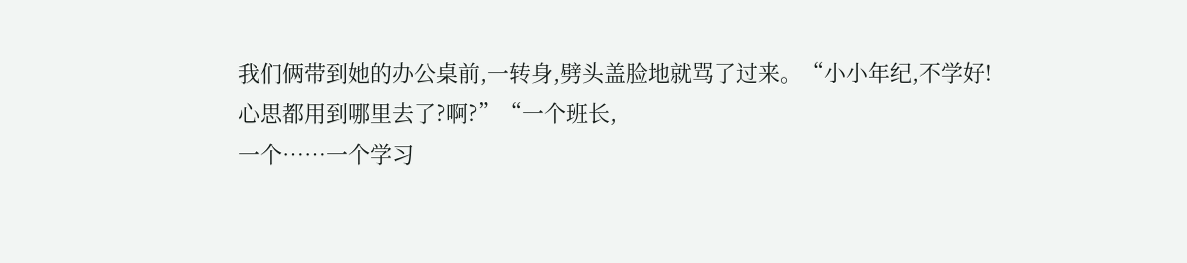我们俩带到她的办公桌前,一转身,劈头盖脸地就骂了过来。“小小年纪,不学好!
心思都用到哪里去了?啊?”“一个班长,
一个……一个学习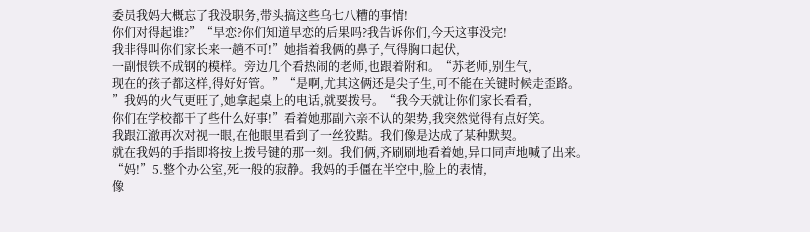委员我妈大概忘了我没职务,带头搞这些乌七八糟的事情!
你们对得起谁?”“早恋?你们知道早恋的后果吗?我告诉你们,今天这事没完!
我非得叫你们家长来一趟不可!”她指着我俩的鼻子,气得胸口起伏,
一副恨铁不成钢的模样。旁边几个看热闹的老师,也跟着附和。“苏老师,别生气,
现在的孩子都这样,得好好管。”“是啊,尤其这俩还是尖子生,可不能在关键时候走歪路。
”我妈的火气更旺了,她拿起桌上的电话,就要拨号。“我今天就让你们家长看看,
你们在学校都干了些什么好事!”看着她那副六亲不认的架势,我突然觉得有点好笑。
我跟江澈再次对视一眼,在他眼里看到了一丝狡黠。我们像是达成了某种默契。
就在我妈的手指即将按上拨号键的那一刻。我们俩,齐刷刷地看着她,异口同声地喊了出来。
“妈!”5.整个办公室,死一般的寂静。我妈的手僵在半空中,脸上的表情,
像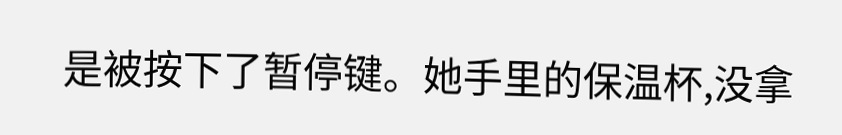是被按下了暂停键。她手里的保温杯,没拿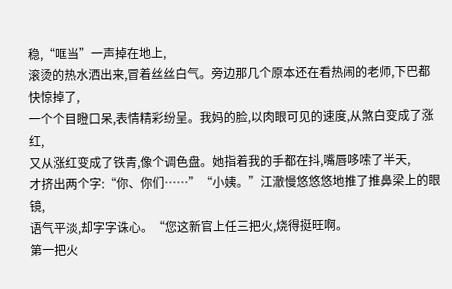稳,“哐当”一声掉在地上,
滚烫的热水洒出来,冒着丝丝白气。旁边那几个原本还在看热闹的老师,下巴都快惊掉了,
一个个目瞪口呆,表情精彩纷呈。我妈的脸,以肉眼可见的速度,从煞白变成了涨红,
又从涨红变成了铁青,像个调色盘。她指着我的手都在抖,嘴唇哆嗦了半天,
才挤出两个字:“你、你们……”“小姨。”江澈慢悠悠悠地推了推鼻梁上的眼镜,
语气平淡,却字字诛心。“您这新官上任三把火,烧得挺旺啊。
第一把火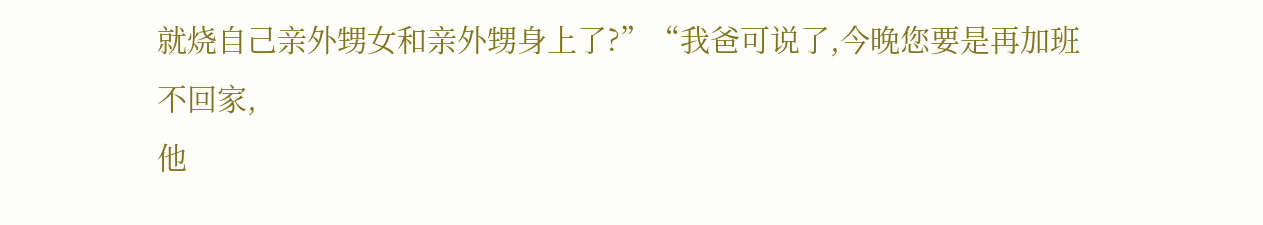就烧自己亲外甥女和亲外甥身上了?”“我爸可说了,今晚您要是再加班不回家,
他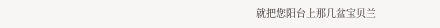就把您阳台上那几盆宝贝兰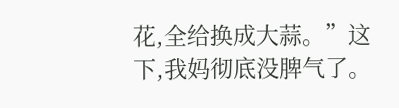花,全给换成大蒜。”这下,我妈彻底没脾气了。